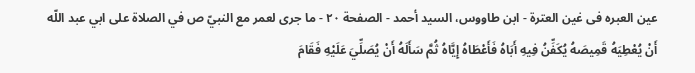عین العبره فی غین العترة - ابن طاووس، السيد أحمد - الصفحة ٢٠ - ما جرى لعمر مع النبيّ ص في الصلاة على ابي عبد اللّه
أَنْ يُعْطِيَهُ قَمِيصَهُ يُكَفِّنُ فِيهِ أَبَاهُ فَأَعْطَاهُ إِيَّاهُ ثُمَّ سَأَلَهُ أَنْ يُصَلِّيَ عَلَيْهِ فَقَامَ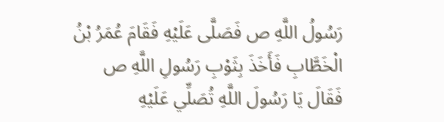رَسُولُ اللَّهِ ص فَصَلَّى عَلَيْهِ فَقَامَ عُمَرُ بْنُ الْخَطَّابِ فَأَخَذَ بِثَوْبِ رَسُولِ اللَّهِ ص فَقَالَ يَا رَسُولَ اللَّهِ تُصَلِّي عَلَيْهِ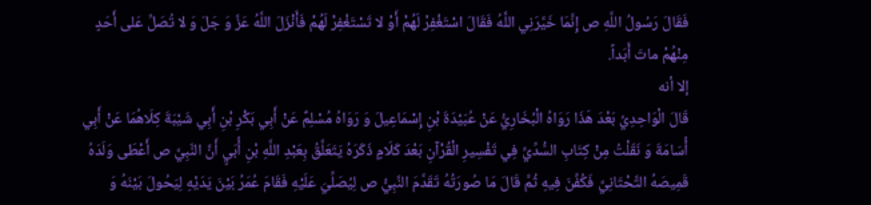فَقَالَ رَسُولُ اللَّهِ ص إِنَّمَا خَيَّرَنِي اللَّهُ فَقَالَ اسْتَغْفِرْ لَهُمْ أَوْ لا تَسْتَغْفِرْ لَهُمْ فَأَنْزَلَ اللَّهُ عَزَّ وَ جَلَ وَ لا تُصَلِّ عَلى أَحَدٍ مِنْهُمْ ماتَ أَبَداً.
إلا أنه
قَالَ الْوَاحِدِيُ بَعْدَ هَذَا رَوَاهُ الْبُخَارِيُّ عَنْ عُبَيْدَةَ بْنِ إِسْمَاعِيلَ وَ رَوَاهُ مُسْلِمٌ عَنْ أَبِي بَكْرِ بْنِ أَبِي شَيْبَةَ كِلَاهُمَا عَنْ أَبِي أُسَامَةَ وَ نَقَلْتُ مِنْ كِتَابِ السُّدِّيِّ فِي تَفْسِيرِ الْقُرْآنِ بَعْدَ كَلَامٍ ذَكَرَهُ يَتَعَلَّقُ بِعَبْدِ اللَّهِ بْنِ أُبَيٍ أَنَّ النَّبِيَّ ص أَعْطَى وَلَدَهُ قَمِيصَهُ التَّحْتَانِيَّ فَكُفِّنَ فِيهِ ثُمَّ قَالَ مَا صُورَتُهُ تَقَدَّمَ النَّبِيُّ ص لِيُصَلِّيَ عَلَيْهِ فَقَامَ عُمَرُ بَيْنَ يَدَيْهِ لِيَحُولَ بَيْنَهُ وَ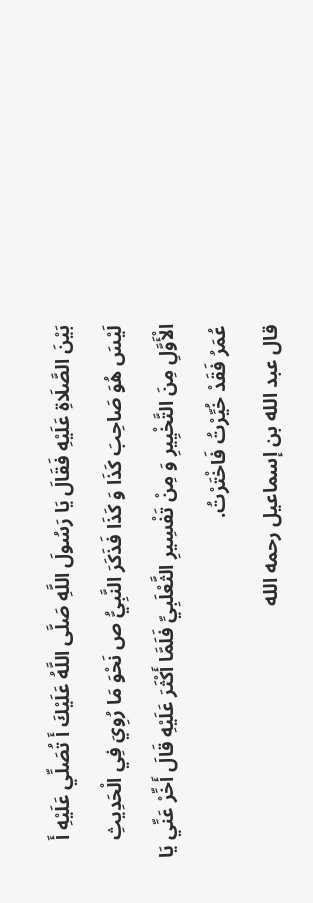بَيْنَ الصَّلَاةِ عَلَيْهِ فَقَالَ يَا رَسُولَ اللَّهِ صَلَّى اللَّهُ عَلَيْكَ أَ تُصَلِّي عَلَيْهِ أَ لَيْسَ هُوَ صَاحِبَ كَذَا وَ كَذَا فَذَكَرَ النَّبِيُّ ص نَحْوَ مَا رُوِيَ فِي الْحَدِيثِ الْأَوَّلِ مِنَ التَّخْيِيرِ وَ مِنْ تَفْسِيرِ الثَّعْلَبِيِّ فَلَمَّا أَكْثَرَ عَلَيْهِ قَالَ أَخِّرْ عَنِّي يَا عُمَرُ فَقَدْ خُيِّرْتُ فَاخْتَرْتُ.
قال عبد الله بن إسماعيل رحمه الله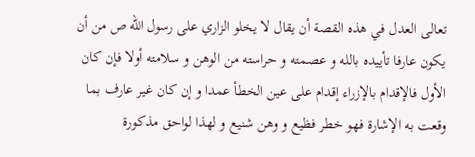تعالى العدل في هذه القصة أن يقال لا يخلو الزاري على رسول الله ص من أن يكون عارفا تأييده بالله و عصمته و حراسته من الوهن و سلامته أولا فإن كان الأول فالإقدام بالإزراء إقدام على عين الخطأ عمدا و إن كان غير عارف بما وقعت به الإشارة فهو خطر فظيع و وهن شنيع و لهذا لواحق مذكورة